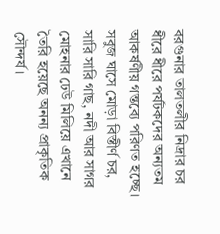বরগুনার তালতলীর নিদ্রার চর ধীরে ধীরে পর্যটকদের অন্যতম আকর্ষণীয় গন্তব্যে পরিণত হচ্ছে। সবুজ ঘাসে মোড়া বিস্তীর্ণ চর, সারি সারি গাছ, নদী আর সাগর মোহনার ঢেউ মিলিয়ে এখানে তৈরি হয়েছে অনন্য প্রাকৃতিক সৌন্দর্য।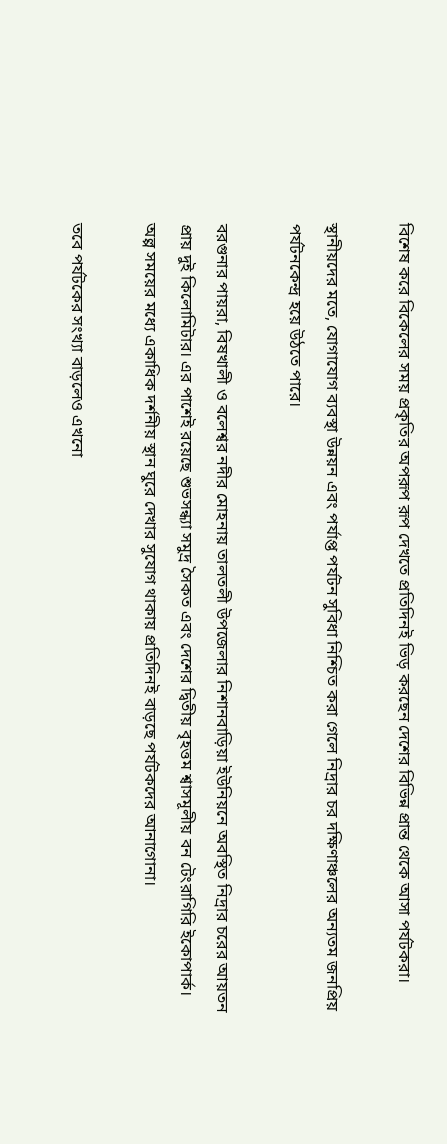বিশেষ করে বিকেলের সময় প্রকৃতির অপরূপ রূপ দেখতে প্রতিদিনই ভিড় করছেন দেশের বিভিন্ন প্রান্ত থেকে আসা পর্যটকরা।

স্থানীয়দের মতে, যোগাযোগ ব্যবস্থা উন্নয়ন এবং পর্যাপ্ত পর্যটন সুবিধা নিশ্চিত করা গেলে নিদ্রার চর দক্ষিণাঞ্চলের অন্যতম জনপ্রিয় পর্যটনকেন্দ্র হয়ে উঠতে পারে।

বরগুনার পায়রা, বিষখালী ও বলেশ্বর নদীর মোহনায় তালতলী উপজেলার নিশানবাড়িয়া ইউনিয়নে অবস্থিত নিদ্রার চরের আয়তন প্রায় দুই কিলোমিটার। এর পাশেই রয়েছে শুভসন্ধ্যা সমুদ্র সৈকত এবং দেশের দ্বিতীয় বৃহত্তম শ্বাসমূলীয় বন টেংরাগিরি ইকোপার্ক। অল্প সময়ের মধ্যে একাধিক দর্শনীয় স্থান ঘুরে দেখার সুযোগ থাকায় প্রতিদিনই বাড়ছে পর্যটকদের আনাগোনা।

তবে পর্যটকের সংখ্যা বাড়লেও এখনো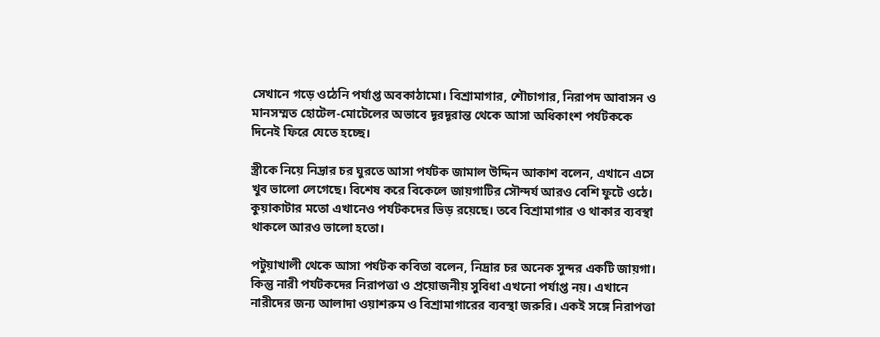সেখানে গড়ে ওঠেনি পর্যাপ্ত অবকাঠামো। বিশ্রামাগার, শৌচাগার, নিরাপদ আবাসন ও মানসম্মত হোটেল-মোটেলের অভাবে দূরদূরান্ত থেকে আসা অধিকাংশ পর্যটককে দিনেই ফিরে যেতে হচ্ছে।

স্ত্রীকে নিয়ে নিদ্রার চর ঘুরতে আসা পর্যটক জামাল উদ্দিন আকাশ বলেন, এখানে এসে খুব ভালো লেগেছে। বিশেষ করে বিকেলে জায়গাটির সৌন্দর্য আরও বেশি ফুটে ওঠে। কুয়াকাটার মতো এখানেও পর্যটকদের ভিড় রয়েছে। তবে বিশ্রামাগার ও থাকার ব্যবস্থা থাকলে আরও ভালো হতো।

পটুয়াখালী থেকে আসা পর্যটক কবিতা বলেন, নিদ্রার চর অনেক সুন্দর একটি জায়গা। কিন্তু নারী পর্যটকদের নিরাপত্তা ও প্রয়োজনীয় সুবিধা এখনো পর্যাপ্ত নয়। এখানে নারীদের জন্য আলাদা ওয়াশরুম ও বিশ্রামাগারের ব্যবস্থা জরুরি। একই সঙ্গে নিরাপত্তা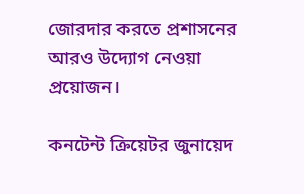জোরদার করতে প্রশাসনের আরও উদ্যোগ নেওয়া প্রয়োজন।

কনটেন্ট ক্রিয়েটর জুনায়েদ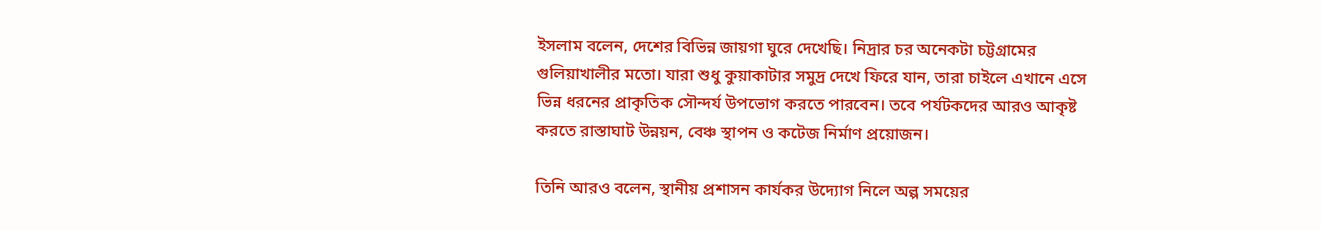ইসলাম বলেন, দেশের বিভিন্ন জায়গা ঘুরে দেখেছি। নিদ্রার চর অনেকটা চট্টগ্রামের গুলিয়াখালীর মতো। যারা শুধু কুয়াকাটার সমুদ্র দেখে ফিরে যান, তারা চাইলে এখানে এসে ভিন্ন ধরনের প্রাকৃতিক সৌন্দর্য উপভোগ করতে পারবেন। তবে পর্যটকদের আরও আকৃষ্ট করতে রাস্তাঘাট উন্নয়ন, বেঞ্চ স্থাপন ও কটেজ নির্মাণ প্রয়োজন।

তিনি আরও বলেন, স্থানীয় প্রশাসন কার্যকর উদ্যোগ নিলে অল্প সময়ের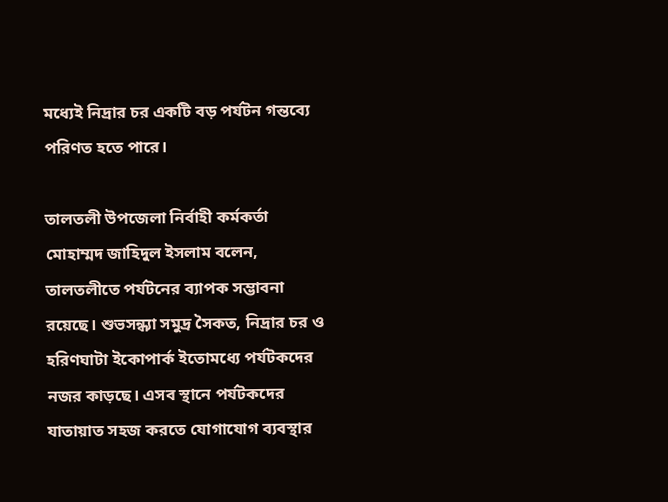মধ্যেই নিদ্রার চর একটি বড় পর্যটন গন্তব্যে পরিণত হতে পারে।

তালতলী উপজেলা নির্বাহী কর্মকর্তা মোহাম্মদ জাহিদুল ইসলাম বলেন, তালতলীতে পর্যটনের ব্যাপক সম্ভাবনা রয়েছে। শুভসন্ধ্যা সমুদ্র সৈকত, নিদ্রার চর ও হরিণঘাটা ইকোপার্ক ইতোমধ্যে পর্যটকদের নজর কাড়ছে। এসব স্থানে পর্যটকদের যাতায়াত সহজ করতে যোগাযোগ ব্যবস্থার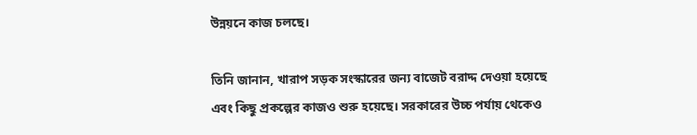উন্নয়নে কাজ চলছে।

তিনি জানান, খারাপ সড়ক সংস্কারের জন্য বাজেট বরাদ্দ দেওয়া হয়েছে এবং কিছু প্রকল্পের কাজও শুরু হয়েছে। সরকারের উচ্চ পর্যায় থেকেও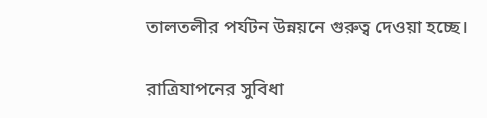তালতলীর পর্যটন উন্নয়নে গুরুত্ব দেওয়া হচ্ছে।

রাত্রিযাপনের সুবিধা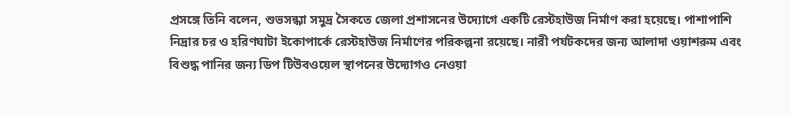প্রসঙ্গে তিনি বলেন, শুভসন্ধ্যা সমুদ্র সৈকতে জেলা প্রশাসনের উদ্যোগে একটি রেস্টহাউজ নির্মাণ করা হয়েছে। পাশাপাশি নিদ্রার চর ও হরিণঘাটা ইকোপার্কে রেস্টহাউজ নির্মাণের পরিকল্পনা রয়েছে। নারী পর্যটকদের জন্য আলাদা ওয়াশরুম এবং বিশুদ্ধ পানির জন্য ডিপ টিউবওয়েল স্থাপনের উদ্যোগও নেওয়া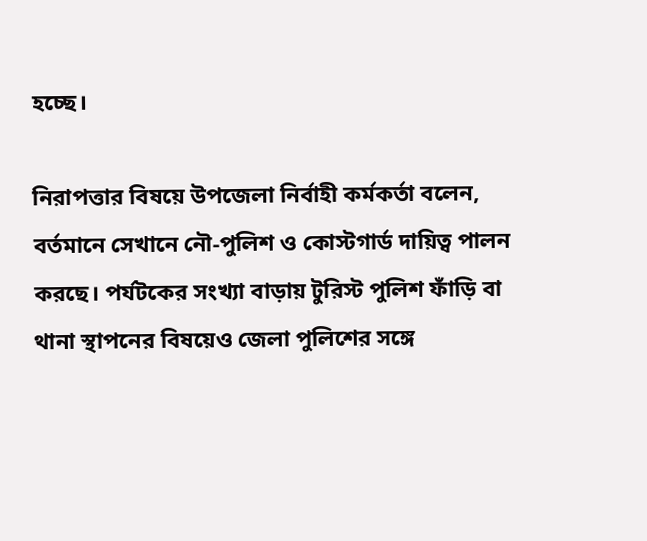হচ্ছে।

নিরাপত্তার বিষয়ে উপজেলা নির্বাহী কর্মকর্তা বলেন, বর্তমানে সেখানে নৌ-পুলিশ ও কোস্টগার্ড দায়িত্ব পালন করছে। পর্যটকের সংখ্যা বাড়ায় টুরিস্ট পুলিশ ফাঁড়ি বা থানা স্থাপনের বিষয়েও জেলা পুলিশের সঙ্গে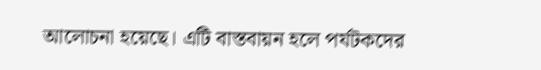আলোচনা হয়েছে। এটি বাস্তবায়ন হলে পর্যটকদের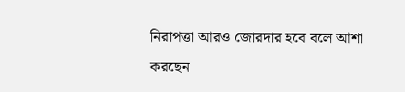নিরাপত্তা আরও জোরদার হবে বলে আশা করছেন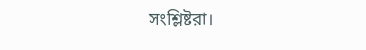সংশ্লিষ্টরা।